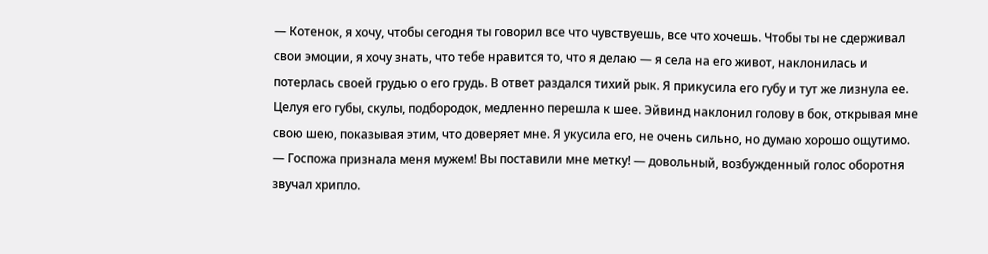— Котенок, я хочу, чтобы сегодня ты говорил все что чувствуешь, все что хочешь. Чтобы ты не сдерживал свои эмоции, я хочу знать, что тебе нравится то, что я делаю — я села на его живот, наклонилась и потерлась своей грудью о его грудь. В ответ раздался тихий рык. Я прикусила его губу и тут же лизнула ее. Целуя его губы, скулы, подбородок, медленно перешла к шее. Эйвинд наклонил голову в бок, открывая мне свою шею, показывая этим, что доверяет мне. Я укусила его, не очень сильно, но думаю хорошо ощутимо.
— Госпожа признала меня мужем! Вы поставили мне метку! — довольный, возбужденный голос оборотня звучал хрипло.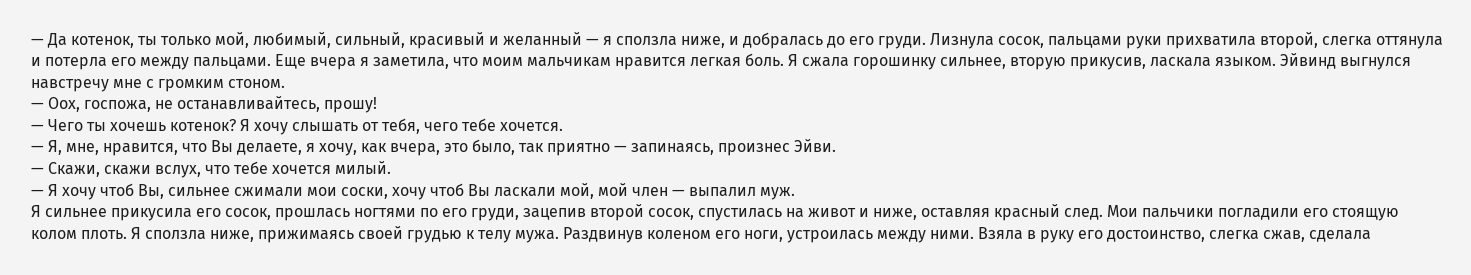— Да котенок, ты только мой, любимый, сильный, красивый и желанный — я сползла ниже, и добралась до его груди. Лизнула сосок, пальцами руки прихватила второй, слегка оттянула и потерла его между пальцами. Еще вчера я заметила, что моим мальчикам нравится легкая боль. Я сжала горошинку сильнее, вторую прикусив, ласкала языком. Эйвинд выгнулся навстречу мне с громким стоном.
— Оох, госпожа, не останавливайтесь, прошу!
— Чего ты хочешь котенок? Я хочу слышать от тебя, чего тебе хочется.
— Я, мне, нравится, что Вы делаете, я хочу, как вчера, это было, так приятно — запинаясь, произнес Эйви.
— Скажи, скажи вслух, что тебе хочется милый.
— Я хочу чтоб Вы, сильнее сжимали мои соски, хочу чтоб Вы ласкали мой, мой член — выпалил муж.
Я сильнее прикусила его сосок, прошлась ногтями по его груди, зацепив второй сосок, спустилась на живот и ниже, оставляя красный след. Мои пальчики погладили его стоящую колом плоть. Я сползла ниже, прижимаясь своей грудью к телу мужа. Раздвинув коленом его ноги, устроилась между ними. Взяла в руку его достоинство, слегка сжав, сделала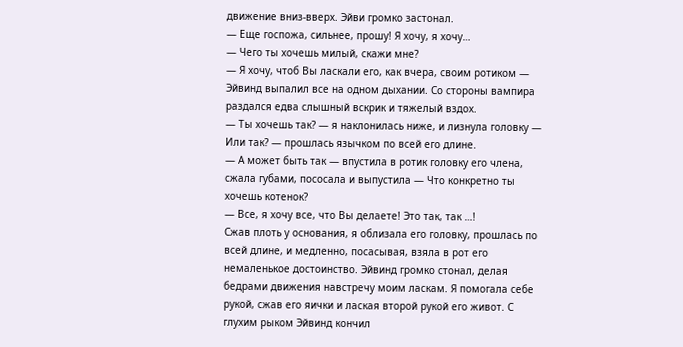движение вниз-вверх. Эйви громко застонал.
— Еще госпожа, сильнее, прошу! Я хочу, я хочу…
— Чего ты хочешь милый, скажи мне?
— Я хочу, чтоб Вы ласкали его, как вчера, своим ротиком — Эйвинд выпалил все на одном дыхании. Со стороны вампира раздался едва слышный вскрик и тяжелый вздох.
— Ты хочешь так? — я наклонилась ниже, и лизнула головку — Или так? — прошлась язычком по всей его длине.
— А может быть так — впустила в ротик головку его члена, сжала губами, пососала и выпустила — Что конкретно ты хочешь котенок?
— Все, я хочу все, что Вы делаете! Это так, так …!
Сжав плоть у основания, я облизала его головку, прошлась по всей длине, и медленно, посасывая, взяла в рот его немаленькое достоинство. Эйвинд громко стонал, делая бедрами движения навстречу моим ласкам. Я помогала себе рукой, сжав его яички и лаская второй рукой его живот. С глухим рыком Эйвинд кончил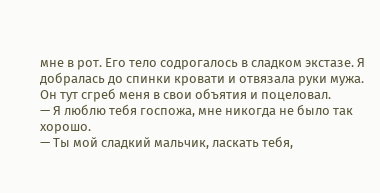мне в рот. Его тело содрогалось в сладком экстазе. Я добралась до спинки кровати и отвязала руки мужа. Он тут сгреб меня в свои объятия и поцеловал.
— Я люблю тебя госпожа, мне никогда не было так хорошо.
— Ты мой сладкий мальчик, ласкать тебя,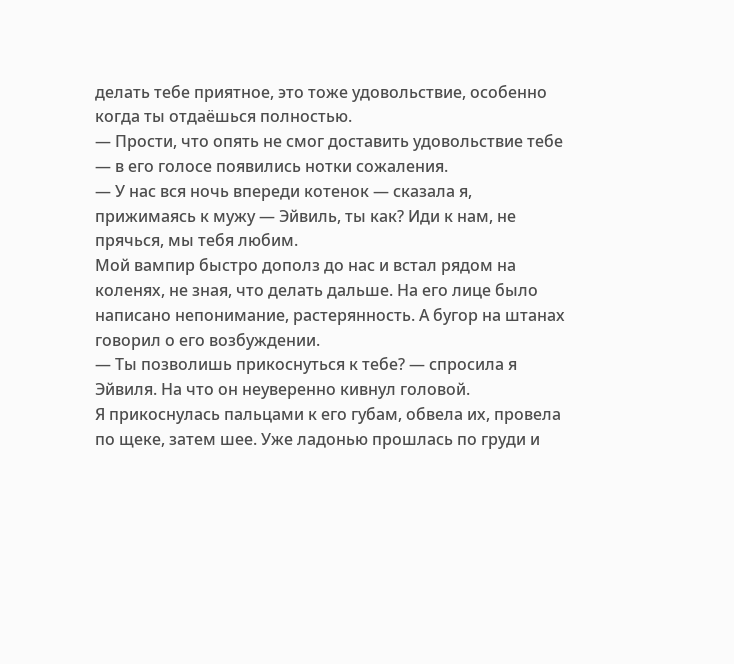делать тебе приятное, это тоже удовольствие, особенно когда ты отдаёшься полностью.
— Прости, что опять не смог доставить удовольствие тебе — в его голосе появились нотки сожаления.
— У нас вся ночь впереди котенок — сказала я, прижимаясь к мужу — Эйвиль, ты как? Иди к нам, не прячься, мы тебя любим.
Мой вампир быстро дополз до нас и встал рядом на коленях, не зная, что делать дальше. На его лице было написано непонимание, растерянность. А бугор на штанах говорил о его возбуждении.
— Ты позволишь прикоснуться к тебе? — спросила я Эйвиля. На что он неуверенно кивнул головой.
Я прикоснулась пальцами к его губам, обвела их, провела по щеке, затем шее. Уже ладонью прошлась по груди и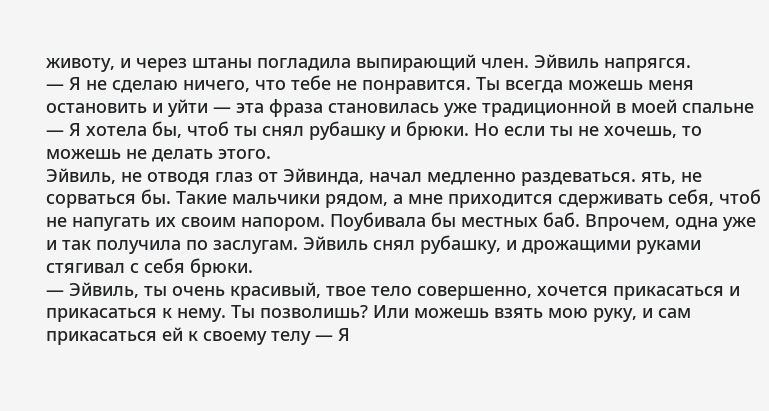животу, и через штаны погладила выпирающий член. Эйвиль напрягся.
— Я не сделаю ничего, что тебе не понравится. Ты всегда можешь меня остановить и уйти — эта фраза становилась уже традиционной в моей спальне — Я хотела бы, чтоб ты снял рубашку и брюки. Но если ты не хочешь, то можешь не делать этого.
Эйвиль, не отводя глаз от Эйвинда, начал медленно раздеваться. ять, не сорваться бы. Такие мальчики рядом, а мне приходится сдерживать себя, чтоб не напугать их своим напором. Поубивала бы местных баб. Впрочем, одна уже и так получила по заслугам. Эйвиль снял рубашку, и дрожащими руками стягивал с себя брюки.
— Эйвиль, ты очень красивый, твое тело совершенно, хочется прикасаться и прикасаться к нему. Ты позволишь? Или можешь взять мою руку, и сам прикасаться ей к своему телу — Я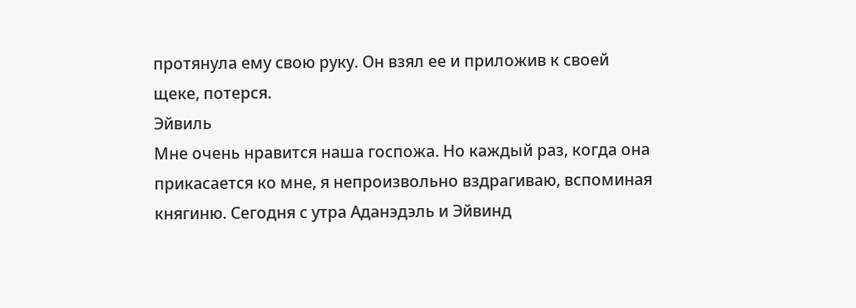протянула ему свою руку. Он взял ее и приложив к своей щеке, потерся.
Эйвиль
Мне очень нравится наша госпожа. Но каждый раз, когда она прикасается ко мне, я непроизвольно вздрагиваю, вспоминая княгиню. Сегодня с утра Аданэдэль и Эйвинд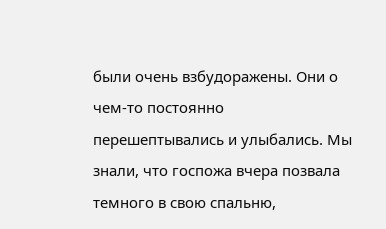были очень взбудоражены. Они о чем-то постоянно перешептывались и улыбались. Мы знали, что госпожа вчера позвала темного в свою спальню,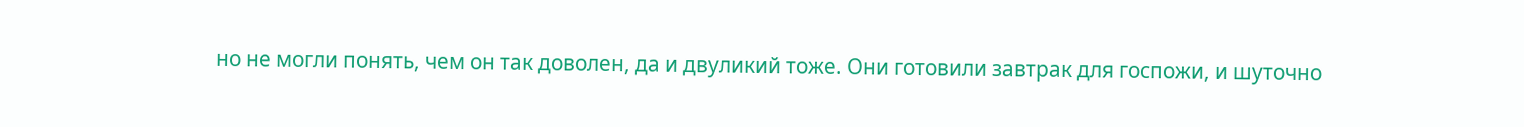но не могли понять, чем он так доволен, да и двуликий тоже. Они готовили завтрак для госпожи, и шуточно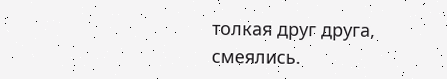толкая друг друга, смеялись.